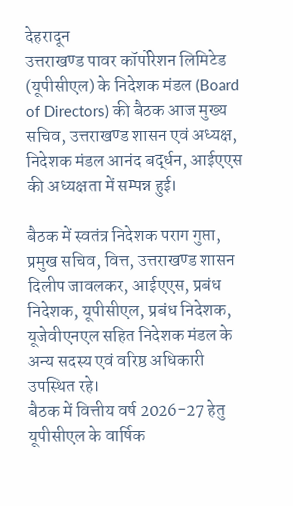देहरादून
उत्तराखण्ड पावर कॉर्पोरेशन लिमिटेड (यूपीसीएल) के निदेशक मंडल (Board of Directors) की बैठक आज मुख्य सचिव, उत्तराखण्ड शासन एवं अध्यक्ष, निदेशक मंडल आनंद बर्द्धन, आईएएस की अध्यक्षता में सम्पन्न हुई।

बैठक में स्वतंत्र निदेशक पराग गुप्ता, प्रमुख सचिव, वित्त, उत्तराखण्ड शासन दिलीप जावलकर, आईएएस, प्रबंध निदेशक, यूपीसीएल, प्रबंध निदेशक, यूजेवीएनएल सहित निदेशक मंडल के अन्य सदस्य एवं वरिष्ठ अधिकारी उपस्थित रहे।
बैठक में वित्तीय वर्ष 2026-27 हेतु यूपीसीएल के वार्षिक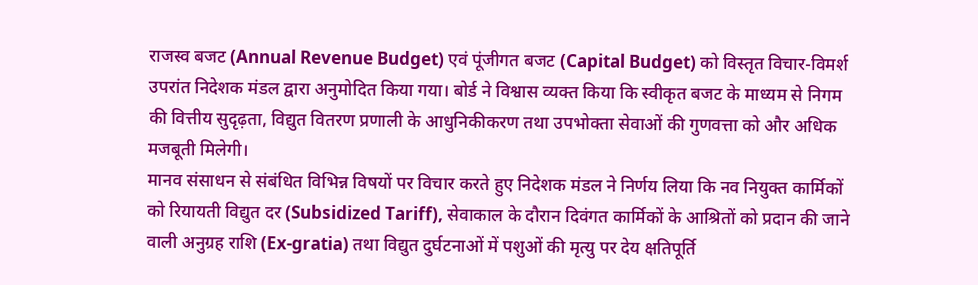राजस्व बजट (Annual Revenue Budget) एवं पूंजीगत बजट (Capital Budget) को विस्तृत विचार-विमर्श उपरांत निदेशक मंडल द्वारा अनुमोदित किया गया। बोर्ड ने विश्वास व्यक्त किया कि स्वीकृत बजट के माध्यम से निगम की वित्तीय सुदृढ़ता, विद्युत वितरण प्रणाली के आधुनिकीकरण तथा उपभोक्ता सेवाओं की गुणवत्ता को और अधिक मजबूती मिलेगी।
मानव संसाधन से संबंधित विभिन्न विषयों पर विचार करते हुए निदेशक मंडल ने निर्णय लिया कि नव नियुक्त कार्मिकों को रियायती विद्युत दर (Subsidized Tariff), सेवाकाल के दौरान दिवंगत कार्मिकों के आश्रितों को प्रदान की जाने वाली अनुग्रह राशि (Ex-gratia) तथा विद्युत दुर्घटनाओं में पशुओं की मृत्यु पर देय क्षतिपूर्ति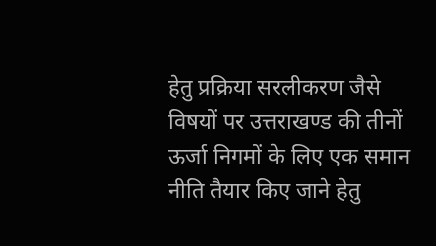हेतु प्रक्रिया सरलीकरण जैसे विषयों पर उत्तराखण्ड की तीनों ऊर्जा निगमों के लिए एक समान नीति तैयार किए जाने हेतु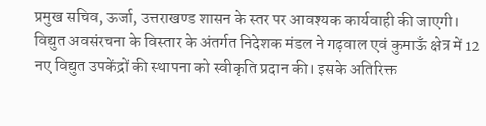प्रमुख सचिव, ऊर्जा, उत्तराखण्ड शासन के स्तर पर आवश्यक कार्यवाही की जाएगी।
विद्युत अवसंरचना के विस्तार के अंतर्गत निदेशक मंडल ने गढ़वाल एवं कुमाऊँ क्षेत्र में 12 नए विद्युत उपकेंद्रों की स्थापना को स्वीकृति प्रदान की। इसके अतिरिक्त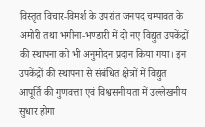विस्तृत विचार-विमर्श के उपरांत जनपद चम्पावत के अमोरी तथा भगीना-भण्डारी में दो नए विद्युत उपकेंद्रों की स्थापना को भी अनुमोदन प्रदान किया गया। इन उपकेंद्रों की स्थापना से संबंधित क्षेत्रों में विद्युत आपूर्ति की गुणवत्ता एवं विश्वसनीयता में उल्लेखनीय सुधार होगा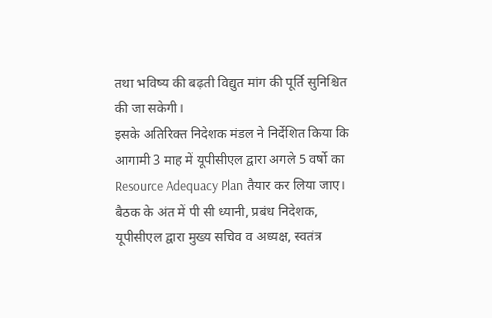तथा भविष्य की बढ़ती विद्युत मांग की पूर्ति सुनिश्चित की जा सकेगी।
इसके अतिरिक्त निदेशक मंडल ने निर्देशित किया कि आगामी 3 माह में यूपीसीएल द्वारा अगले 5 वर्षो का Resource Adequacy Plan तैयार कर लिया जाए।
बैठक के अंत में पी सी ध्यानी, प्रबंध निदेशक, यूपीसीएल द्वारा मुख्य सचिव व अध्यक्ष, स्वतंत्र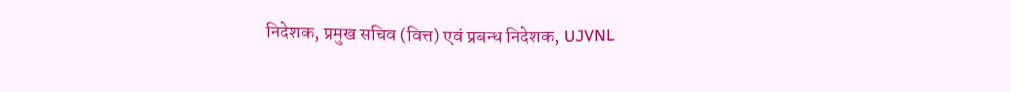निदेशक, प्रमुख सचिव (वित्त) एवं प्रबन्ध निदेशक, UJVNL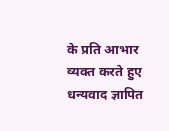के प्रति आभार व्यक्त करते हुए धन्यवाद ज्ञापित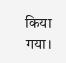किया गया।